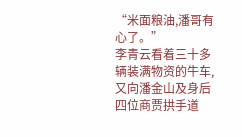“米面粮油,潘哥有心了。”
李青云看着三十多辆装满物资的牛车,又向潘金山及身后四位商贾拱手道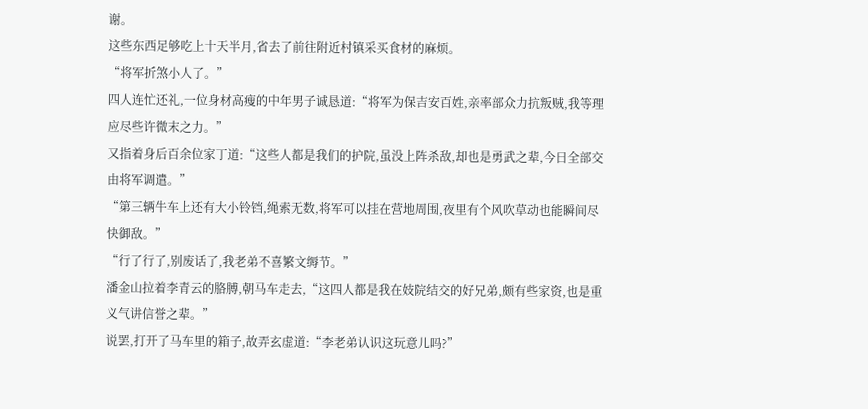谢。
这些东西足够吃上十天半月,省去了前往附近村镇采买食材的麻烦。
“将军折煞小人了。”
四人连忙还礼,一位身材高瘦的中年男子诚恳道:“将军为保吉安百姓,亲率部众力抗叛贼,我等理应尽些许微末之力。”
又指着身后百余位家丁道:“这些人都是我们的护院,虽没上阵杀敌,却也是勇武之辈,今日全部交由将军调遣。”
“第三辆牛车上还有大小铃铛,绳索无数,将军可以挂在营地周围,夜里有个风吹草动也能瞬间尽快御敌。”
“行了行了,别废话了,我老弟不喜繁文缛节。”
潘金山拉着李青云的胳膊,朝马车走去,“这四人都是我在妓院结交的好兄弟,颇有些家资,也是重义气讲信誉之辈。”
说罢,打开了马车里的箱子,故弄玄虚道:“李老弟认识这玩意儿吗?”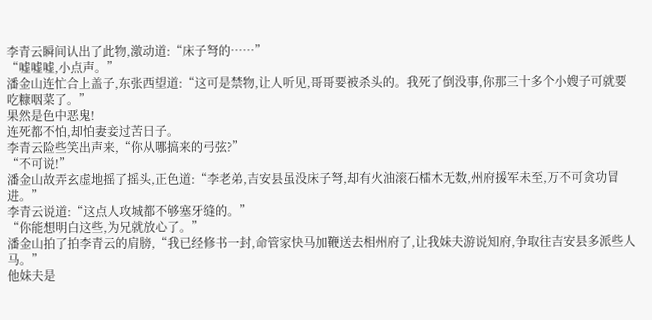李青云瞬间认出了此物,激动道:“床子弩的……”
“嘘嘘嘘,小点声。”
潘金山连忙合上盖子,东张西望道:“这可是禁物,让人听见,哥哥要被杀头的。我死了倒没事,你那三十多个小嫂子可就要吃糠咽菜了。”
果然是色中恶鬼!
连死都不怕,却怕妻妾过苦日子。
李青云险些笑出声来,“你从哪搞来的弓弦?”
“不可说!”
潘金山故弄玄虚地摇了摇头,正色道:“李老弟,吉安县虽没床子弩,却有火油滚石檑木无数,州府援军未至,万不可贪功冒进。”
李青云说道:“这点人攻城都不够塞牙缝的。”
“你能想明白这些,为兄就放心了。”
潘金山拍了拍李青云的肩膀,“我已经修书一封,命管家快马加鞭送去相州府了,让我妹夫游说知府,争取往吉安县多派些人马。”
他妹夫是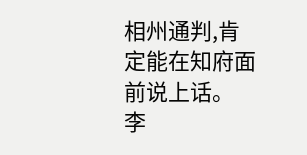相州通判,肯定能在知府面前说上话。
李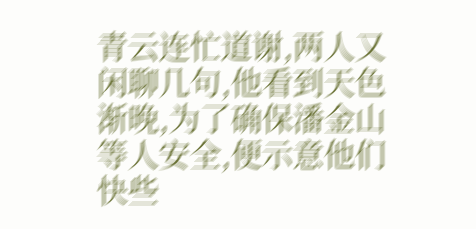青云连忙道谢,两人又闲聊几句,他看到天色渐晚,为了确保潘金山等人安全,便示意他们快些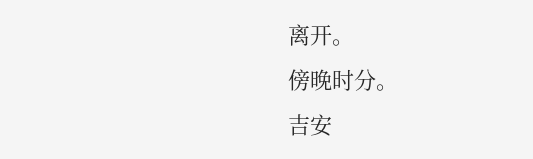离开。
傍晚时分。
吉安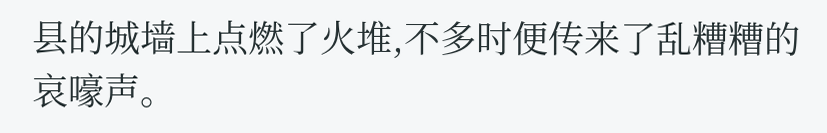县的城墙上点燃了火堆,不多时便传来了乱糟糟的哀嚎声。